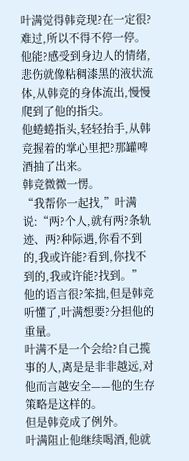叶满觉得韩竞现?在一定很?难过,所以不得不停一停。他能?感受到身边人的情绪,悲伤就像粘稠漆黑的液状流体,从韩竞的身体流出,慢慢爬到了他的指尖。
他蜷蜷指头,轻轻抬手,从韩竞握着的掌心里把?那罐啤酒抽了出来。
韩竞微微一愣。
“我帮你一起找,”叶满说:“两?个人,就有两?条轨迹、两?种际遇,你看不到的,我或许能?看到,你找不到的,我或许能?找到。”
他的语言很?笨拙,但是韩竞听懂了,叶满想要?分担他的重量。
叶满不是一个会给?自己揽事的人,离是是非非越远,对他而言越安全——他的生存策略是这样的。
但是韩竞成了例外。
叶满阻止他继续喝酒,他就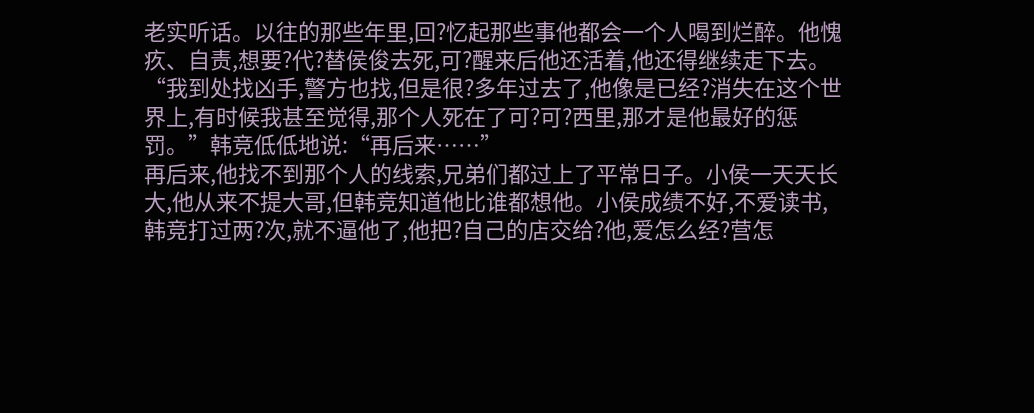老实听话。以往的那些年里,回?忆起那些事他都会一个人喝到烂醉。他愧疚、自责,想要?代?替侯俊去死,可?醒来后他还活着,他还得继续走下去。
“我到处找凶手,警方也找,但是很?多年过去了,他像是已经?消失在这个世界上,有时候我甚至觉得,那个人死在了可?可?西里,那才是他最好的惩罚。”韩竞低低地说:“再后来……”
再后来,他找不到那个人的线索,兄弟们都过上了平常日子。小侯一天天长大,他从来不提大哥,但韩竞知道他比谁都想他。小侯成绩不好,不爱读书,韩竞打过两?次,就不逼他了,他把?自己的店交给?他,爱怎么经?营怎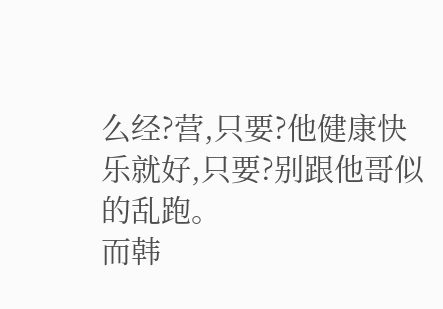么经?营,只要?他健康快乐就好,只要?别跟他哥似的乱跑。
而韩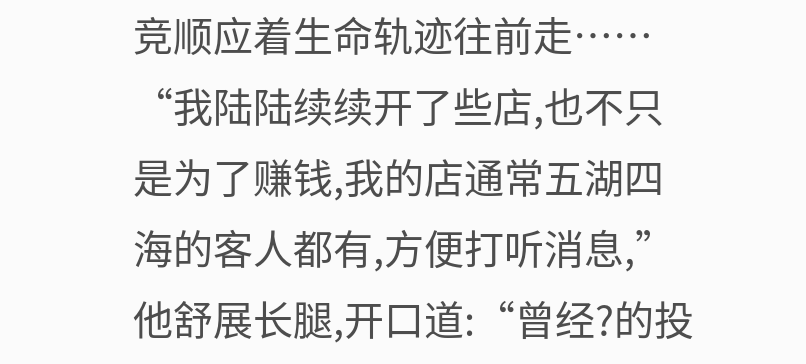竞顺应着生命轨迹往前走……
“我陆陆续续开了些店,也不只是为了赚钱,我的店通常五湖四海的客人都有,方便打听消息,”他舒展长腿,开口道:“曾经?的投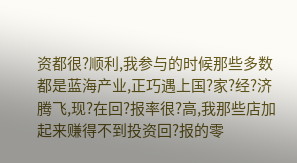资都很?顺利,我参与的时候那些多数都是蓝海产业,正巧遇上国?家?经?济腾飞,现?在回?报率很?高,我那些店加起来赚得不到投资回?报的零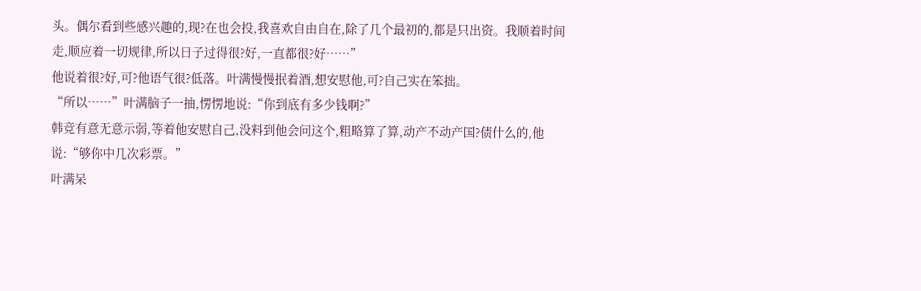头。偶尔看到些感兴趣的,现?在也会投,我喜欢自由自在,除了几个最初的,都是只出资。我顺着时间走,顺应着一切规律,所以日子过得很?好,一直都很?好……”
他说着很?好,可?他语气很?低落。叶满慢慢抿着酒,想安慰他,可?自己实在笨拙。
“所以……”叶满脑子一抽,愣愣地说:“你到底有多少钱啊?”
韩竞有意无意示弱,等着他安慰自己,没料到他会问这个,粗略算了算,动产不动产国?债什么的,他说:“够你中几次彩票。”
叶满呆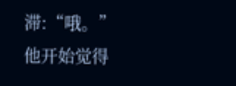滞:“哦。”
他开始觉得